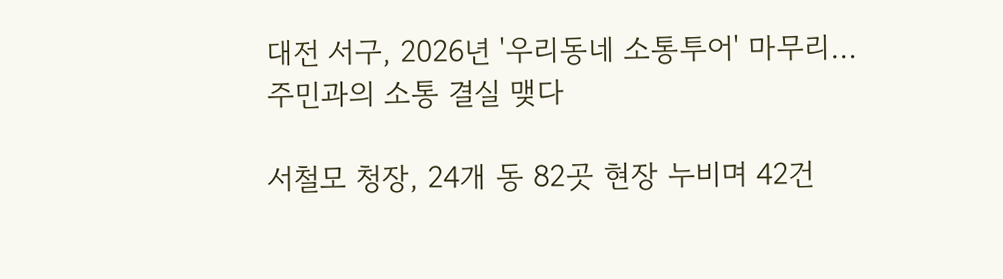대전 서구, 2026년 '우리동네 소통투어' 마무리…주민과의 소통 결실 맺다

서철모 청장, 24개 동 82곳 현장 누비며 42건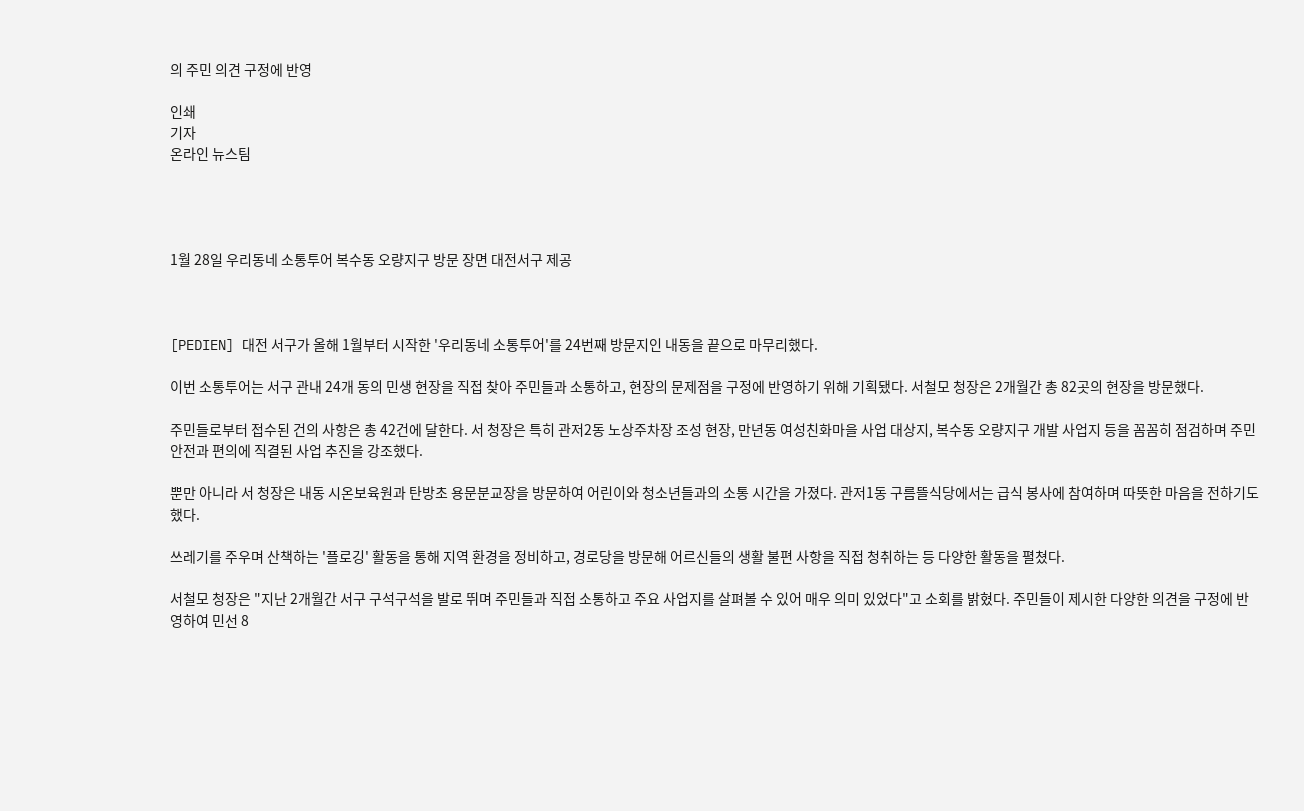의 주민 의견 구정에 반영

인쇄
기자
온라인 뉴스팀




1월 28일 우리동네 소통투어 복수동 오량지구 방문 장면 대전서구 제공



[PEDIEN] 대전 서구가 올해 1월부터 시작한 '우리동네 소통투어'를 24번째 방문지인 내동을 끝으로 마무리했다.

이번 소통투어는 서구 관내 24개 동의 민생 현장을 직접 찾아 주민들과 소통하고, 현장의 문제점을 구정에 반영하기 위해 기획됐다. 서철모 청장은 2개월간 총 82곳의 현장을 방문했다.

주민들로부터 접수된 건의 사항은 총 42건에 달한다. 서 청장은 특히 관저2동 노상주차장 조성 현장, 만년동 여성친화마을 사업 대상지, 복수동 오량지구 개발 사업지 등을 꼼꼼히 점검하며 주민 안전과 편의에 직결된 사업 추진을 강조했다.

뿐만 아니라 서 청장은 내동 시온보육원과 탄방초 용문분교장을 방문하여 어린이와 청소년들과의 소통 시간을 가졌다. 관저1동 구름뜰식당에서는 급식 봉사에 참여하며 따뜻한 마음을 전하기도 했다.

쓰레기를 주우며 산책하는 '플로깅' 활동을 통해 지역 환경을 정비하고, 경로당을 방문해 어르신들의 생활 불편 사항을 직접 청취하는 등 다양한 활동을 펼쳤다.

서철모 청장은 "지난 2개월간 서구 구석구석을 발로 뛰며 주민들과 직접 소통하고 주요 사업지를 살펴볼 수 있어 매우 의미 있었다"고 소회를 밝혔다. 주민들이 제시한 다양한 의견을 구정에 반영하여 민선 8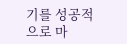기를 성공적으로 마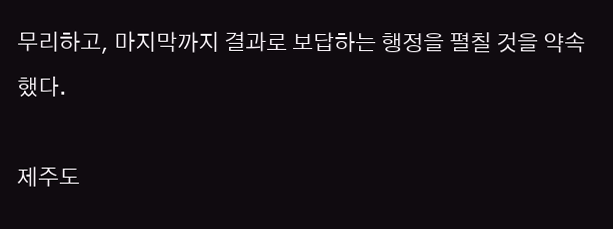무리하고, 마지막까지 결과로 보답하는 행정을 펼칠 것을 약속했다.

제주도